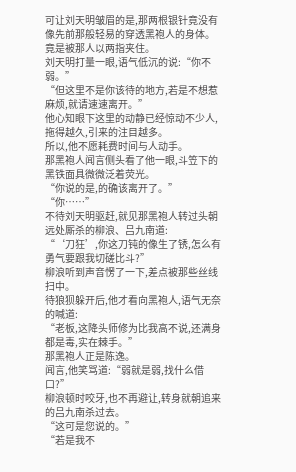可让刘天明皱眉的是,那两根银针竟没有像先前那般轻易的穿透黑袍人的身体。
竟是被那人以两指夹住。
刘天明打量一眼,语气低沉的说:“你不弱。”
“但这里不是你该待的地方,若是不想惹麻烦,就请速速离开。”
他心知眼下这里的动静已经惊动不少人,拖得越久,引来的注目越多。
所以,他不愿耗费时间与人动手。
那黑袍人闻言侧头看了他一眼,斗笠下的黑铁面具微微泛着荧光。
“你说的是,的确该离开了。”
“你……”
不待刘天明驱赶,就见那黑袍人转过头朝远处厮杀的柳浪、吕九南道:
“‘刀狂’,你这刀钝的像生了锈,怎么有勇气要跟我切磋比斗?”
柳浪听到声音愣了一下,差点被那些丝线扫中。
待狼狈躲开后,他才看向黑袍人,语气无奈的喊道:
“老板,这降头师修为比我高不说,还满身都是毒,实在棘手。”
那黑袍人正是陈逸。
闻言,他笑骂道:“弱就是弱,找什么借口?”
柳浪顿时咬牙,也不再避让,转身就朝追来的吕九南杀过去。
“这可是您说的。”
“若是我不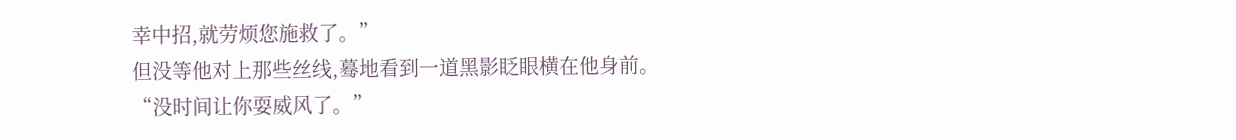幸中招,就劳烦您施救了。”
但没等他对上那些丝线,蓦地看到一道黑影眨眼横在他身前。
“没时间让你耍威风了。”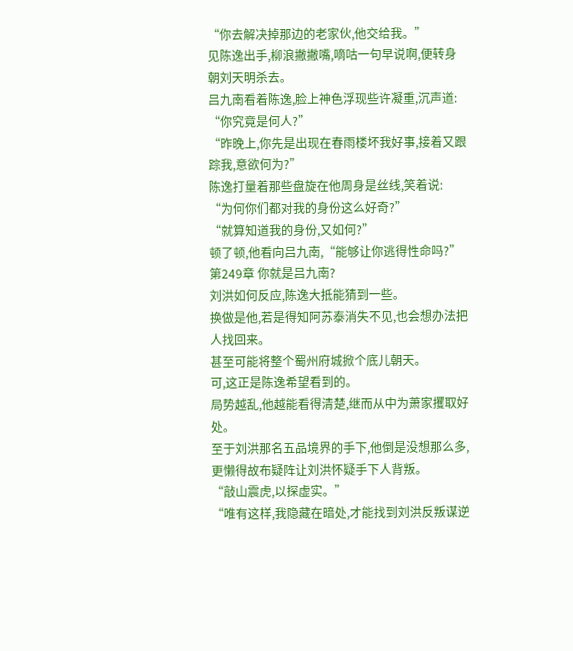“你去解决掉那边的老家伙,他交给我。”
见陈逸出手,柳浪撇撇嘴,嘀咕一句早说啊,便转身朝刘天明杀去。
吕九南看着陈逸,脸上神色浮现些许凝重,沉声道:
“你究竟是何人?”
“昨晚上,你先是出现在春雨楼坏我好事,接着又跟踪我,意欲何为?”
陈逸打量着那些盘旋在他周身是丝线,笑着说:
“为何你们都对我的身份这么好奇?”
“就算知道我的身份,又如何?”
顿了顿,他看向吕九南,“能够让你逃得性命吗?”
第249章 你就是吕九南?
刘洪如何反应,陈逸大抵能猜到一些。
换做是他,若是得知阿苏泰消失不见,也会想办法把人找回来。
甚至可能将整个蜀州府城掀个底儿朝天。
可,这正是陈逸希望看到的。
局势越乱,他越能看得清楚,继而从中为萧家攫取好处。
至于刘洪那名五品境界的手下,他倒是没想那么多,更懒得故布疑阵让刘洪怀疑手下人背叛。
“敲山震虎,以探虚实。”
“唯有这样,我隐藏在暗处,才能找到刘洪反叛谋逆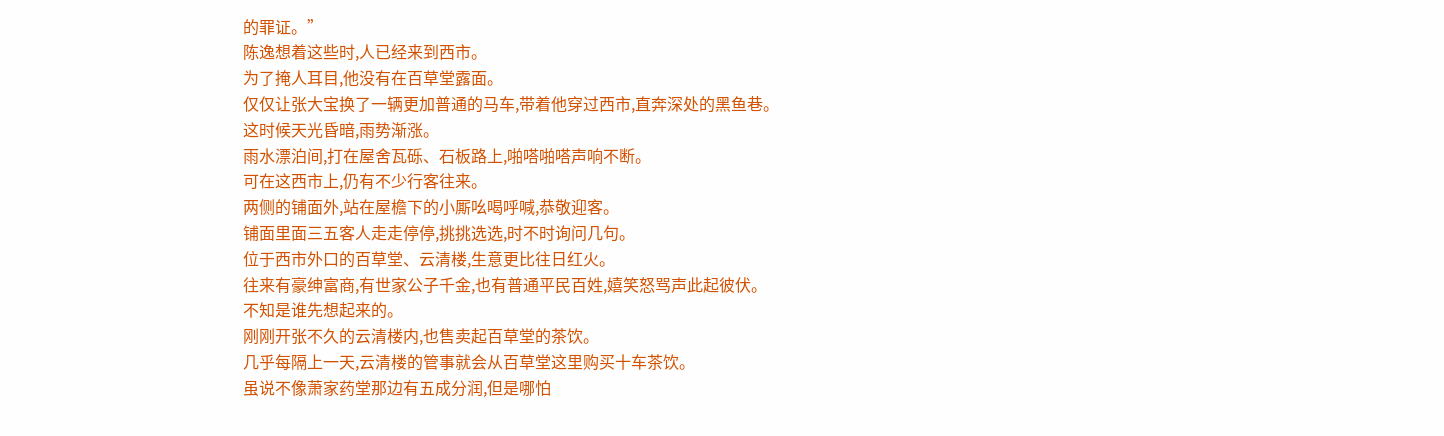的罪证。”
陈逸想着这些时,人已经来到西市。
为了掩人耳目,他没有在百草堂露面。
仅仅让张大宝换了一辆更加普通的马车,带着他穿过西市,直奔深处的黑鱼巷。
这时候天光昏暗,雨势渐涨。
雨水漂泊间,打在屋舍瓦砾、石板路上,啪嗒啪嗒声响不断。
可在这西市上,仍有不少行客往来。
两侧的铺面外,站在屋檐下的小厮吆喝呼喊,恭敬迎客。
铺面里面三五客人走走停停,挑挑选选,时不时询问几句。
位于西市外口的百草堂、云清楼,生意更比往日红火。
往来有豪绅富商,有世家公子千金,也有普通平民百姓,嬉笑怒骂声此起彼伏。
不知是谁先想起来的。
刚刚开张不久的云清楼内,也售卖起百草堂的茶饮。
几乎每隔上一天,云清楼的管事就会从百草堂这里购买十车茶饮。
虽说不像萧家药堂那边有五成分润,但是哪怕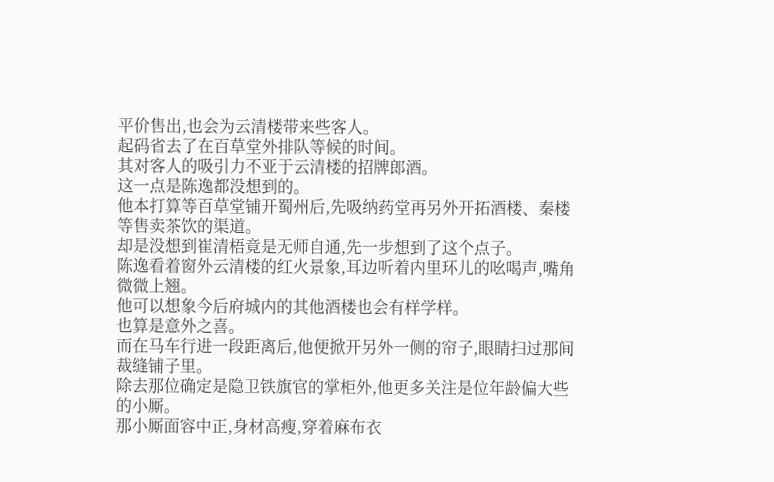平价售出,也会为云清楼带来些客人。
起码省去了在百草堂外排队等候的时间。
其对客人的吸引力不亚于云清楼的招牌郎酒。
这一点是陈逸都没想到的。
他本打算等百草堂铺开蜀州后,先吸纳药堂再另外开拓酒楼、秦楼等售卖茶饮的渠道。
却是没想到崔清梧竟是无师自通,先一步想到了这个点子。
陈逸看着窗外云清楼的红火景象,耳边听着内里环儿的吆喝声,嘴角微微上翘。
他可以想象今后府城内的其他酒楼也会有样学样。
也算是意外之喜。
而在马车行进一段距离后,他便掀开另外一侧的帘子,眼睛扫过那间裁缝铺子里。
除去那位确定是隐卫铁旗官的掌柜外,他更多关注是位年龄偏大些的小厮。
那小厮面容中正,身材高瘦,穿着麻布衣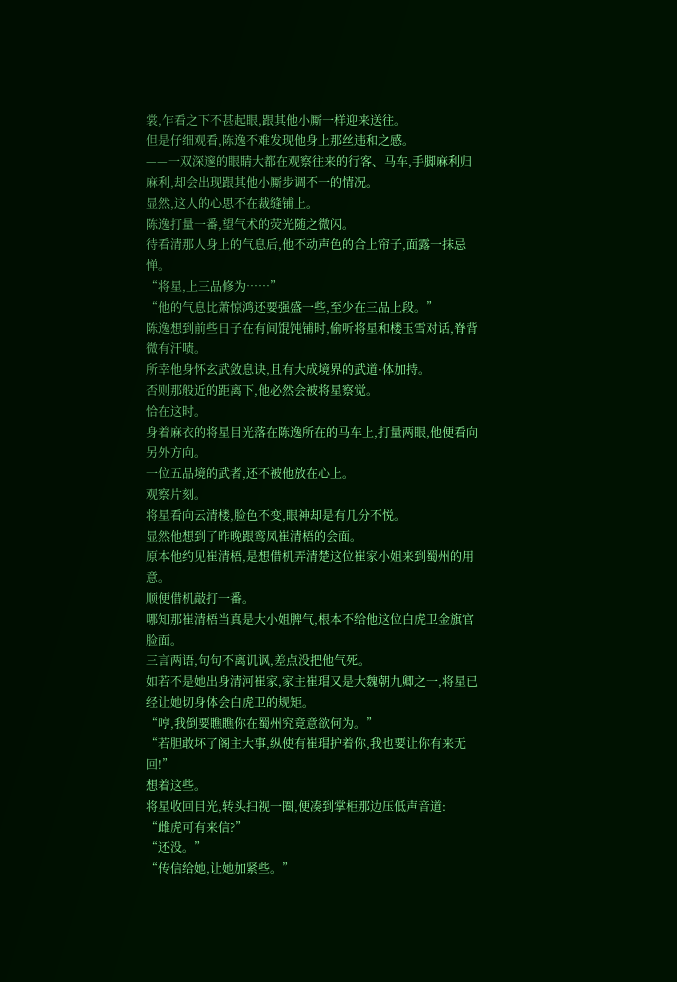裳,乍看之下不甚起眼,跟其他小厮一样迎来送往。
但是仔细观看,陈逸不难发现他身上那丝违和之感。
——一双深邃的眼睛大都在观察往来的行客、马车,手脚麻利归麻利,却会出现跟其他小厮步调不一的情况。
显然,这人的心思不在裁缝铺上。
陈逸打量一番,望气术的荧光随之微闪。
待看清那人身上的气息后,他不动声色的合上帘子,面露一抹忌惮。
“将星,上三品修为……”
“他的气息比萧惊鸿还要强盛一些,至少在三品上段。”
陈逸想到前些日子在有间馄饨铺时,偷听将星和楼玉雪对话,脊背微有汗啧。
所幸他身怀玄武敛息诀,且有大成境界的武道·体加持。
否则那般近的距离下,他必然会被将星察觉。
恰在这时。
身着麻衣的将星目光落在陈逸所在的马车上,打量两眼,他便看向另外方向。
一位五品境的武者,还不被他放在心上。
观察片刻。
将星看向云清楼,脸色不变,眼神却是有几分不悦。
显然他想到了昨晚跟鸾凤崔清梧的会面。
原本他约见崔清梧,是想借机弄清楚这位崔家小姐来到蜀州的用意。
顺便借机敲打一番。
哪知那崔清梧当真是大小姐脾气,根本不给他这位白虎卫金旗官脸面。
三言两语,句句不离讥讽,差点没把他气死。
如若不是她出身清河崔家,家主崔瑁又是大魏朝九卿之一,将星已经让她切身体会白虎卫的规矩。
“哼,我倒要瞧瞧你在蜀州究竟意欲何为。”
“若胆敢坏了阁主大事,纵使有崔瑁护着你,我也要让你有来无回!”
想着这些。
将星收回目光,转头扫视一圈,便凑到掌柜那边压低声音道:
“雌虎可有来信?”
“还没。”
“传信给她,让她加紧些。”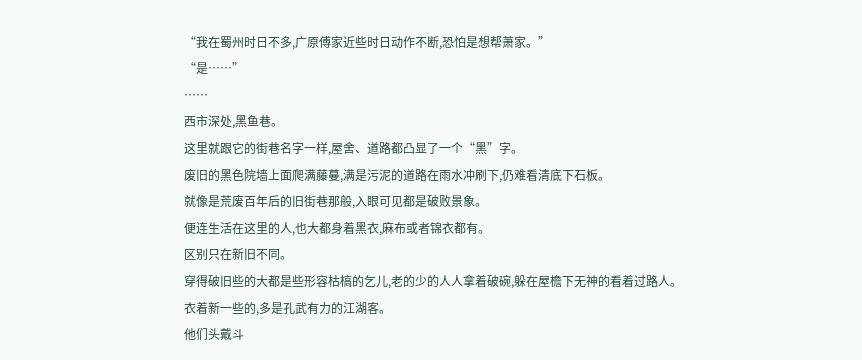“我在蜀州时日不多,广原傅家近些时日动作不断,恐怕是想帮萧家。”
“是……”
……
西市深处,黑鱼巷。
这里就跟它的街巷名字一样,屋舍、道路都凸显了一个“黑”字。
废旧的黑色院墙上面爬满藤蔓,满是污泥的道路在雨水冲刷下,仍难看清底下石板。
就像是荒废百年后的旧街巷那般,入眼可见都是破败景象。
便连生活在这里的人,也大都身着黑衣,麻布或者锦衣都有。
区别只在新旧不同。
穿得破旧些的大都是些形容枯槁的乞儿,老的少的人人拿着破碗,躲在屋檐下无神的看着过路人。
衣着新一些的,多是孔武有力的江湖客。
他们头戴斗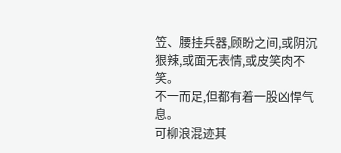笠、腰挂兵器,顾盼之间,或阴沉狠辣,或面无表情,或皮笑肉不笑。
不一而足,但都有着一股凶悍气息。
可柳浪混迹其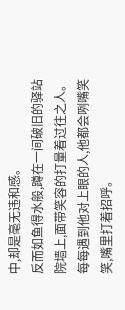中,却是毫无违和感。
反而如鱼得水般,蹲在一间破旧的驿站院墙上,面带笑容的打量着过往之人。
每每遇到他对上眼的人,他都会咧嘴笑笑,嘴里打着招呼。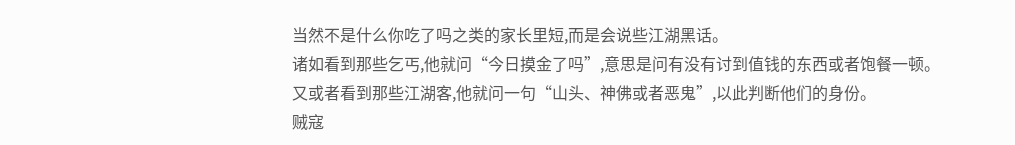当然不是什么你吃了吗之类的家长里短,而是会说些江湖黑话。
诸如看到那些乞丐,他就问“今日摸金了吗”,意思是问有没有讨到值钱的东西或者饱餐一顿。
又或者看到那些江湖客,他就问一句“山头、神佛或者恶鬼”,以此判断他们的身份。
贼寇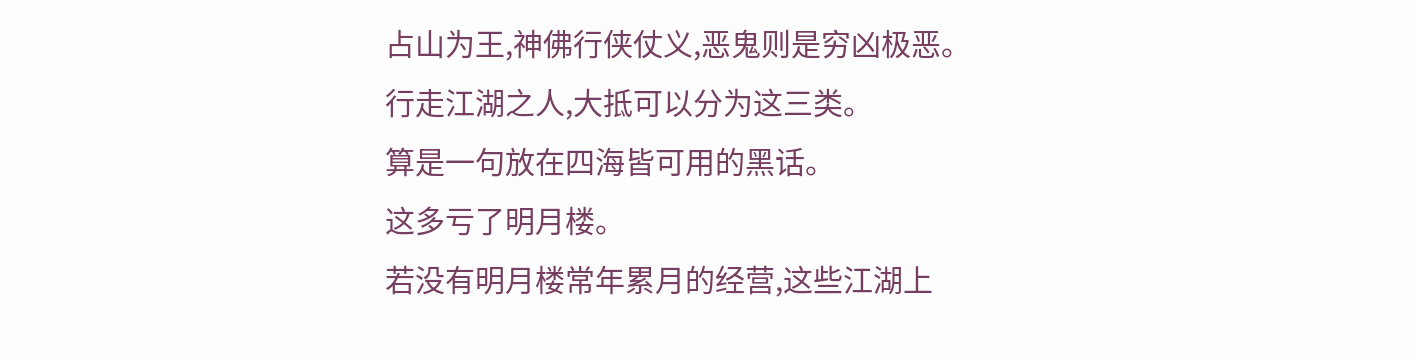占山为王,神佛行侠仗义,恶鬼则是穷凶极恶。
行走江湖之人,大抵可以分为这三类。
算是一句放在四海皆可用的黑话。
这多亏了明月楼。
若没有明月楼常年累月的经营,这些江湖上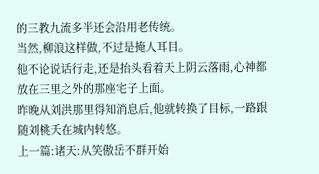的三教九流多半还会沿用老传统。
当然,柳浪这样做,不过是掩人耳目。
他不论说话行走,还是抬头看着天上阴云落雨,心神都放在三里之外的那座宅子上面。
昨晚从刘洪那里得知消息后,他就转换了目标,一路跟随刘桃夭在城内转悠。
上一篇:诸天:从笑傲岳不群开始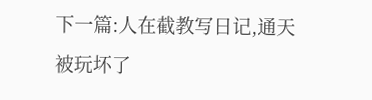下一篇:人在截教写日记,通天被玩坏了